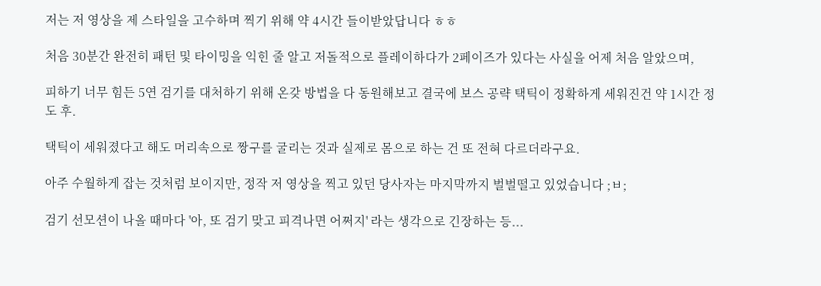저는 저 영상을 제 스타일을 고수하며 찍기 위해 약 4시간 들이받았답니다 ㅎㅎ

처음 30분간 완전히 패턴 및 타이밍을 익힌 줄 알고 저돌적으로 플레이하다가 2페이즈가 있다는 사실을 어제 처음 알았으며,

피하기 너무 힘든 5연 검기를 대처하기 위해 온갖 방법을 다 동원해보고 결국에 보스 공략 택틱이 정확하게 세워진건 약 1시간 정도 후.

택틱이 세워졌다고 해도 머리속으로 짱구를 굴리는 것과 실제로 몸으로 하는 건 또 전혀 다르더라구요.

아주 수월하게 잡는 것처럼 보이지만, 정작 저 영상을 찍고 있던 당사자는 마지막까지 벌벌떨고 있었습니다 ;ㅂ;

검기 선모션이 나올 때마다 '아, 또 검기 맞고 피격나면 어쩌지' 라는 생각으로 긴장하는 등...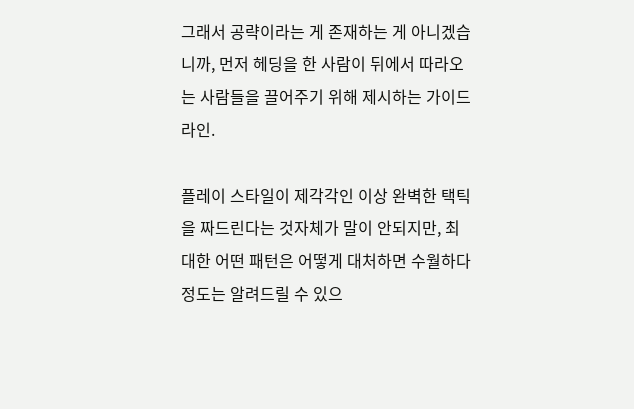그래서 공략이라는 게 존재하는 게 아니겠습니까, 먼저 헤딩을 한 사람이 뒤에서 따라오는 사람들을 끌어주기 위해 제시하는 가이드라인.

플레이 스타일이 제각각인 이상 완벽한 택틱을 짜드린다는 것자체가 말이 안되지만, 최대한 어떤 패턴은 어떻게 대처하면 수월하다 정도는 알려드릴 수 있으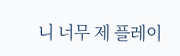니 너무 제 플레이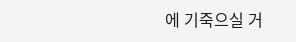에 기죽으실 거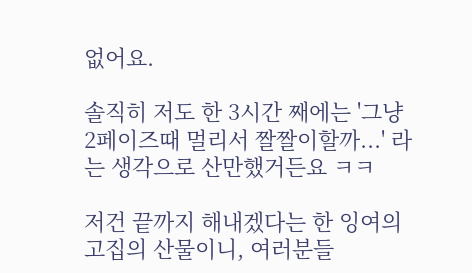없어요.

솔직히 저도 한 3시간 째에는 '그냥 2페이즈때 멀리서 짤짤이할까...' 라는 생각으로 산만했거든요 ㅋㅋ

저건 끝까지 해내겠다는 한 잉여의 고집의 산물이니, 여러분들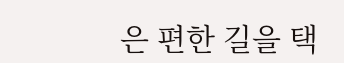은 편한 길을 택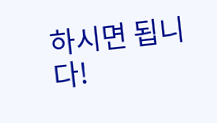하시면 됩니다!